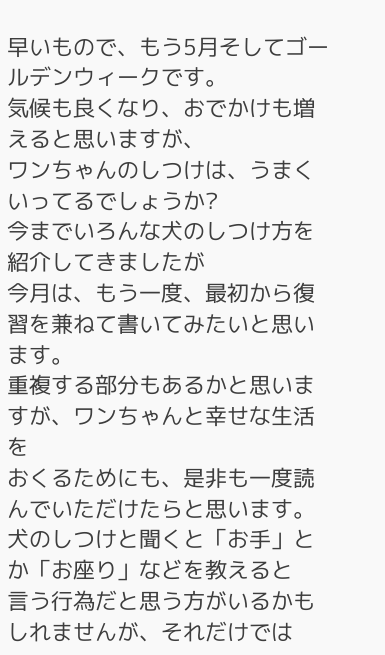早いもので、もう5月そしてゴールデンウィークです。
気候も良くなり、おでかけも増えると思いますが、
ワンちゃんのしつけは、うまくいってるでしょうか?
今までいろんな犬のしつけ方を紹介してきましたが
今月は、もう一度、最初から復習を兼ねて書いてみたいと思います。
重複する部分もあるかと思いますが、ワンちゃんと幸せな生活を
おくるためにも、是非も一度読んでいただけたらと思います。
犬のしつけと聞くと「お手」とか「お座り」などを教えると
言う行為だと思う方がいるかもしれませんが、それだけでは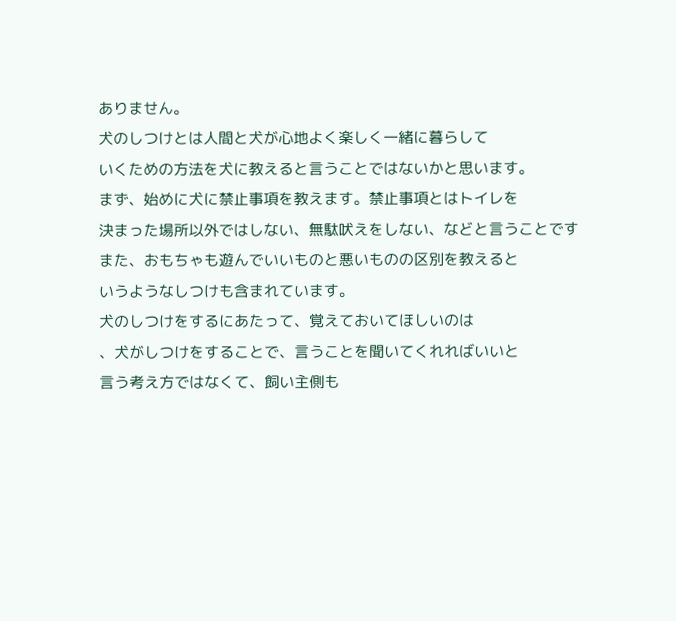ありません。
犬のしつけとは人間と犬が心地よく楽しく一緒に暮らして
いくための方法を犬に教えると言うことではないかと思います。
まず、始めに犬に禁止事項を教えます。禁止事項とはトイレを
決まった場所以外ではしない、無駄吠えをしない、などと言うことです
また、おもちゃも遊んでいいものと悪いものの区別を教えると
いうようなしつけも含まれています。
犬のしつけをするにあたって、覚えておいてほしいのは
、犬がしつけをすることで、言うことを聞いてくれればいいと
言う考え方ではなくて、飼い主側も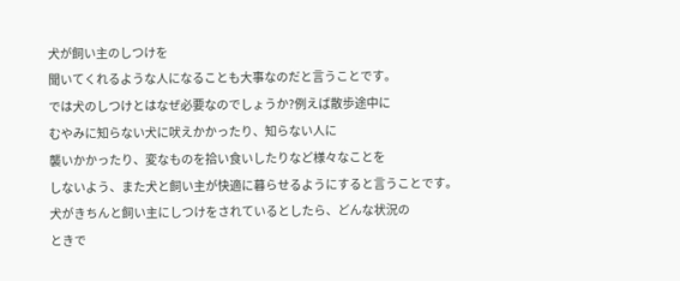犬が飼い主のしつけを
聞いてくれるような人になることも大事なのだと言うことです。
では犬のしつけとはなぜ必要なのでしょうか?例えば散歩途中に
むやみに知らない犬に吠えかかったり、知らない人に
襲いかかったり、変なものを拾い食いしたりなど様々なことを
しないよう、また犬と飼い主が快適に暮らせるようにすると言うことです。
犬がきちんと飼い主にしつけをされているとしたら、どんな状況の
ときで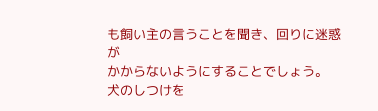も飼い主の言うことを聞き、回りに迷惑が
かからないようにすることでしょう。
犬のしつけを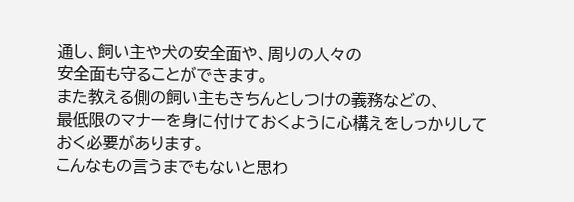通し、飼い主や犬の安全面や、周りの人々の
安全面も守ることができます。
また教える側の飼い主もきちんとしつけの義務などの、
最低限のマナーを身に付けておくように心構えをしっかりして
おく必要があります。
こんなもの言うまでもないと思わ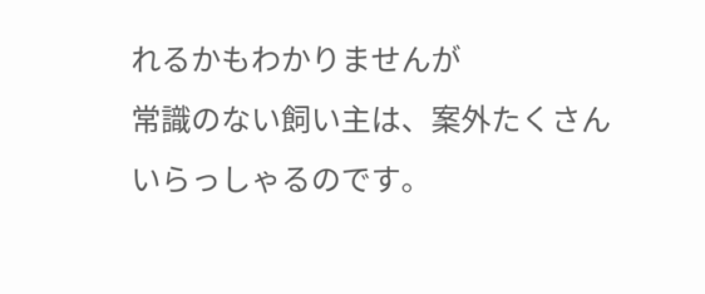れるかもわかりませんが
常識のない飼い主は、案外たくさんいらっしゃるのです。